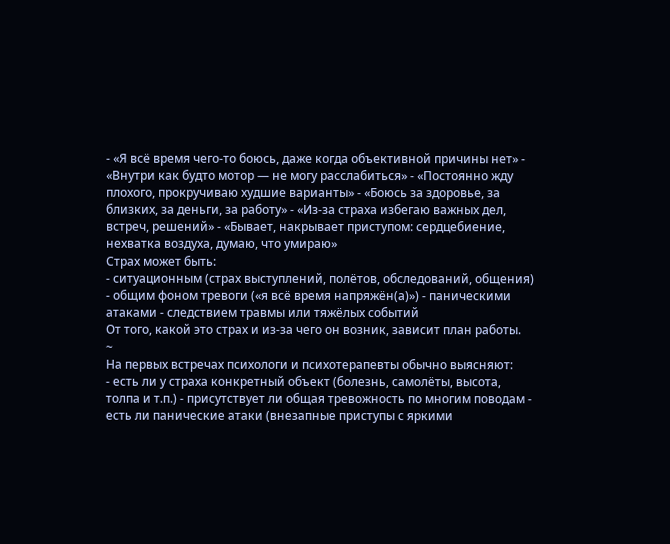- «Я всё время чего‑то боюсь, даже когда объективной причины нет» - «Внутри как будто мотор — не могу расслабиться» - «Постоянно жду плохого, прокручиваю худшие варианты» - «Боюсь за здоровье, за близких, за деньги, за работу» - «Из‑за страха избегаю важных дел, встреч, решений» - «Бывает, накрывает приступом: сердцебиение, нехватка воздуха, думаю, что умираю»
Страх может быть:
- ситуационным (страх выступлений, полётов, обследований, общения) - общим фоном тревоги («я всё время напряжён(а)») - паническими атаками - следствием травмы или тяжёлых событий
От того, какой это страх и из‑за чего он возник, зависит план работы.
~
На первых встречах психологи и психотерапевты обычно выясняют:
- есть ли у страха конкретный объект (болезнь, самолёты, высота, толпа и т.п.) - присутствует ли общая тревожность по многим поводам - есть ли панические атаки (внезапные приступы с яркими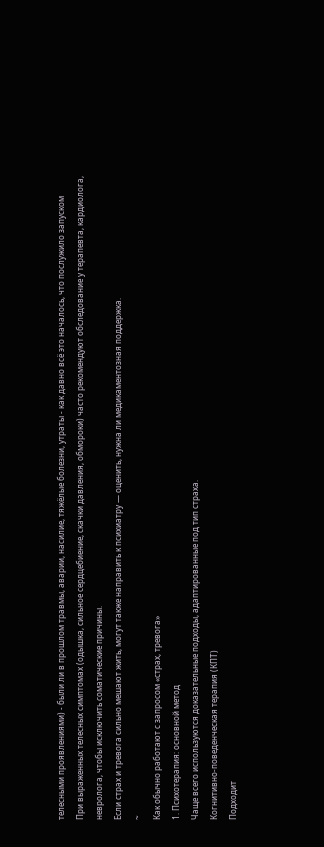телесными проявлениями) - были ли в прошлом травмы, аварии, насилие, тяжёлые болезни, утраты - как давно всё это началось, что послужило запуском
При выраженных телесных симптомах (одышка, сильное сердцебиение, скачки давления, обмороки) часто рекомендуют обследование у терапевта, кардиолога, невролога, чтобы исключить соматические причины.
Если страх и тревога сильно мешают жить, могут также направить к психиатру — оценить, нужна ли медикаментозная поддержка.
~
Как обычно работают с запросом «страх, тревога»
1. Психотерапия: основной метод
Чаще всего используются доказательные подходы, адаптированные под тип страха.
Когнитивно‑поведенческая терапия (КПТ)
Подходит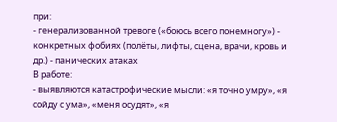при:
- генерализованной тревоге («боюсь всего понемногу») - конкретных фобиях (полёты, лифты, сцена, врачи, кровь и др.) - панических атаках
В работе:
- выявляются катастрофические мысли: «я точно умру», «я сойду с ума», «меня осудят», «я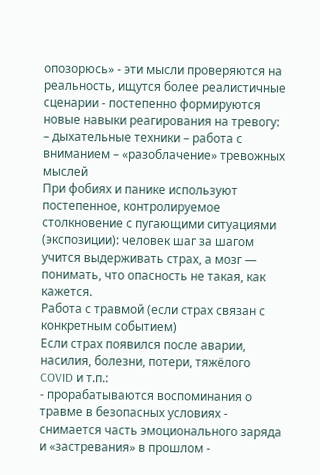опозорюсь» - эти мысли проверяются на реальность, ищутся более реалистичные сценарии - постепенно формируются новые навыки реагирования на тревогу: – дыхательные техники – работа с вниманием – «разоблачение» тревожных мыслей
При фобиях и панике используют постепенное, контролируемое столкновение с пугающими ситуациями (экспозиции): человек шаг за шагом учится выдерживать страх, а мозг — понимать, что опасность не такая, как кажется.
Работа с травмой (если страх связан с конкретным событием)
Если страх появился после аварии, насилия, болезни, потери, тяжёлого COVID и т.п.:
- прорабатываются воспоминания о травме в безопасных условиях - снимается часть эмоционального заряда и «застревания» в прошлом -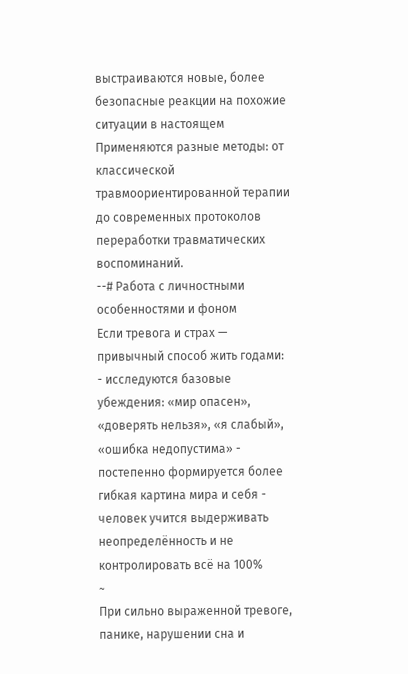выстраиваются новые, более безопасные реакции на похожие ситуации в настоящем
Применяются разные методы: от классической травмоориентированной терапии до современных протоколов переработки травматических воспоминаний.
--# Работа с личностными особенностями и фоном
Если тревога и страх — привычный способ жить годами:
- исследуются базовые убеждения: «мир опасен», «доверять нельзя», «я слабый», «ошибка недопустима» - постепенно формируется более гибкая картина мира и себя - человек учится выдерживать неопределённость и не контролировать всё на 100%
~
При сильно выраженной тревоге, панике, нарушении сна и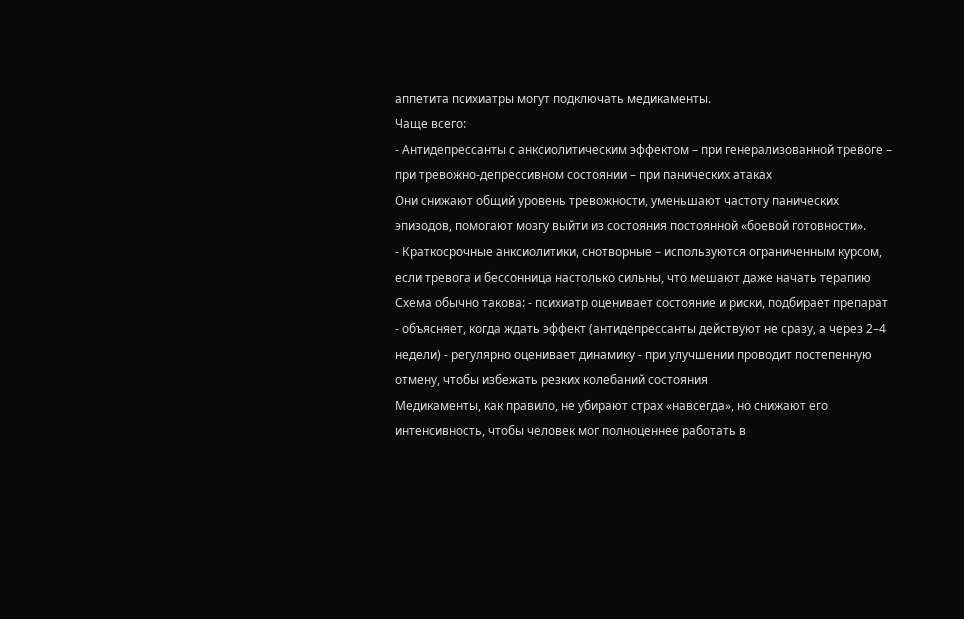аппетита психиатры могут подключать медикаменты.
Чаще всего:
- Антидепрессанты с анксиолитическим эффектом – при генерализованной тревоге – при тревожно‑депрессивном состоянии – при панических атаках
Они снижают общий уровень тревожности, уменьшают частоту панических эпизодов, помогают мозгу выйти из состояния постоянной «боевой готовности».
- Краткосрочные анксиолитики, снотворные – используются ограниченным курсом, если тревога и бессонница настолько сильны, что мешают даже начать терапию
Схема обычно такова: - психиатр оценивает состояние и риски, подбирает препарат - объясняет, когда ждать эффект (антидепрессанты действуют не сразу, а через 2–4 недели) - регулярно оценивает динамику - при улучшении проводит постепенную отмену, чтобы избежать резких колебаний состояния
Медикаменты, как правило, не убирают страх «навсегда», но снижают его интенсивность, чтобы человек мог полноценнее работать в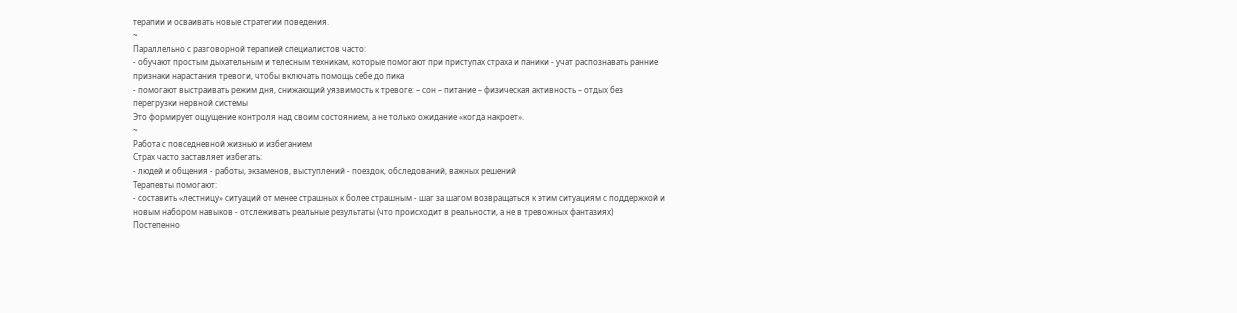терапии и осваивать новые стратегии поведения.
~
Параллельно с разговорной терапией специалистов часто:
- обучают простым дыхательным и телесным техникам, которые помогают при приступах страха и паники - учат распознавать ранние признаки нарастания тревоги, чтобы включать помощь себе до пика
- помогают выстраивать режим дня, снижающий уязвимость к тревоге: – сон – питание – физическая активность – отдых без перегрузки нервной системы
Это формирует ощущение контроля над своим состоянием, а не только ожидание «когда накроет».
~
Работа с повседневной жизнью и избеганием
Страх часто заставляет избегать:
- людей и общения - работы, экзаменов, выступлений - поездок, обследований, важных решений
Терапевты помогают:
- составить «лестницу» ситуаций от менее страшных к более страшным - шаг за шагом возвращаться к этим ситуациям с поддержкой и новым набором навыков - отслеживать реальные результаты (что происходит в реальности, а не в тревожных фантазиях)
Постепенно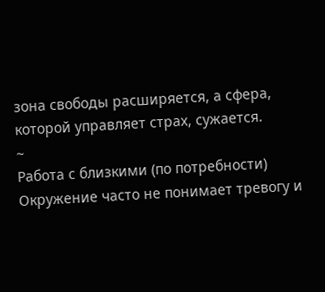зона свободы расширяется, а сфера, которой управляет страх, сужается.
~
Работа с близкими (по потребности)
Окружение часто не понимает тревогу и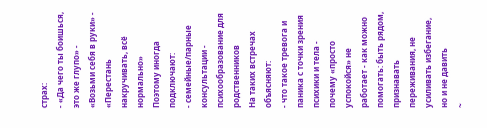страх:
- «Да чего ты боишься, это же глупо» - «Возьми себя в руки» - «Перестань накручивать, всё нормально»
Поэтому иногда подключают:
- семейные/парные консультации - психообразование для родственников
На таких встречах объясняют:
- что такое тревога и паника с точки зрения психики и тела - почему «просто успокойся» не работает - как можно помогать: быть рядом, признавать переживания, не усиливать избегание, но и не давить
~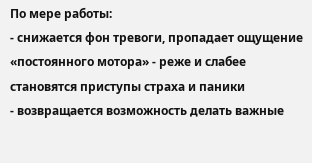По мере работы:
- снижается фон тревоги, пропадает ощущение «постоянного мотора» - реже и слабее становятся приступы страха и паники
- возвращается возможность делать важные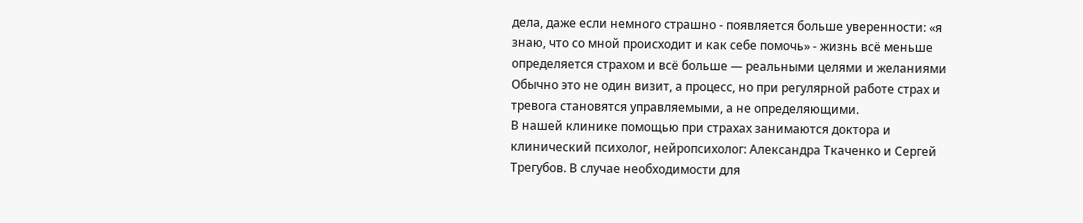дела, даже если немного страшно - появляется больше уверенности: «я знаю, что со мной происходит и как себе помочь» - жизнь всё меньше определяется страхом и всё больше — реальными целями и желаниями
Обычно это не один визит, а процесс, но при регулярной работе страх и тревога становятся управляемыми, а не определяющими.
В нашей клинике помощью при страхах занимаются доктора и клинический психолог, нейропсихолог: Александра Ткаченко и Сергей Трегубов. В случае необходимости для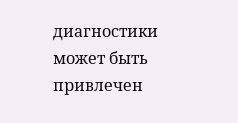диагностики может быть привлечен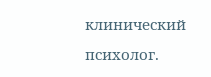клинический психолог.